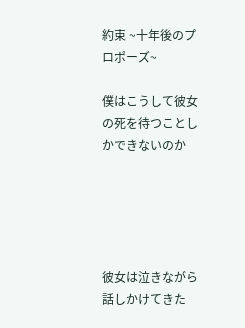約束 ~十年後のプロポーズ~

僕はこうして彼女の死を待つことしかできないのか





彼女は泣きながら話しかけてきた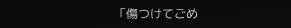「傷つけてごめ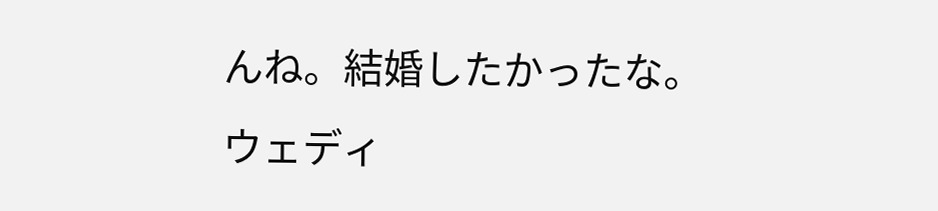んね。結婚したかったな。ウェディ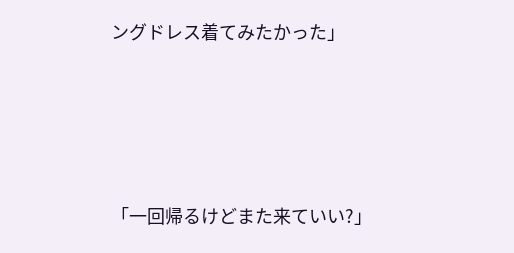ングドレス着てみたかった」





「一回帰るけどまた来ていい?」